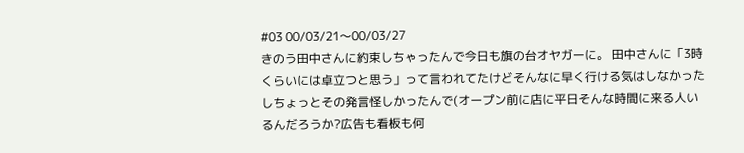#03 00/03/21〜00/03/27
きのう田中さんに約束しちゃったんで今日も旗の台オヤガーに。 田中さんに「3時くらいには卓立つと思う」って言われてたけどそんなに早く行ける気はしなかったしちょっとその発言怪しかったんで(オープン前に店に平日そんな時間に来る人いるんだろうか?広告も看板も何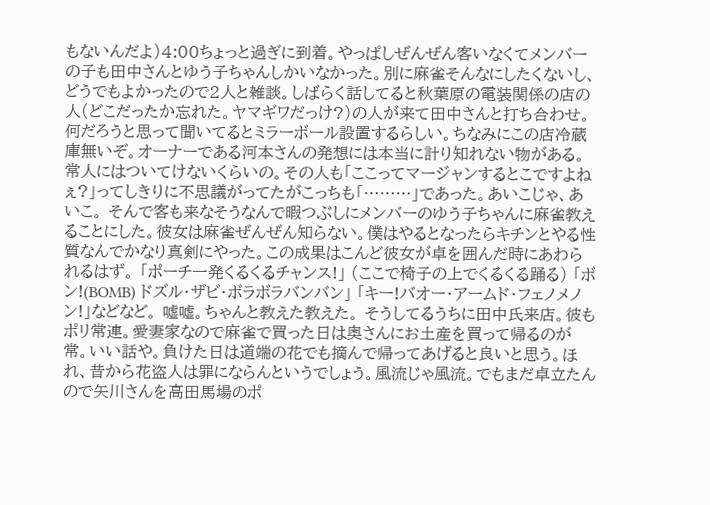もないんだよ)4:00ちょっと過ぎに到着。やっぱしぜんぜん客いなくてメンバーの子も田中さんとゆう子ちゃんしかいなかった。別に麻雀そんなにしたくないし、どうでもよかったので2人と雑談。しばらく話してると秋葉原の電装関係の店の人(どこだったか忘れた。ヤマギワだっけ?)の人が来て田中さんと打ち合わせ。何だろうと思って聞いてるとミラーボール設置するらしい。ちなみにこの店冷蔵庫無いぞ。オーナーである河本さんの発想には本当に計り知れない物がある。常人にはついてけないくらいの。その人も「ここってマージャンするとこですよねぇ?」ってしきりに不思議がってたがこっちも「………」であった。あいこじゃ、あいこ。 そんで客も来なそうなんで暇つぶしにメンバーのゆう子ちゃんに麻雀教えることにした。彼女は麻雀ぜんぜん知らない。僕はやるとなったらキチンとやる性質なんでかなり真剣にやった。この成果はこんど彼女が卓を囲んだ時にあわられるはず。 「ポーチ一発くるくるチャンス!」 (ここで椅子の上でくるくる踊る) 「ボン!(BOMB) ドズル・ザビ・ボラボラバンバン」 「キー!バオー・アームド・フェノメノン!」などなど。 嘘嘘。ちゃんと教えた教えた。 そうしてるうちに田中氏来店。彼もポリ常連。愛妻家なので麻雀で買った日は奥さんにお土産を買って帰るのが常。いい話や。負けた日は道端の花でも摘んで帰ってあげると良いと思う。ほれ、昔から花盗人は罪にならんというでしょう。風流じゃ風流。でもまだ卓立たんので矢川さんを高田馬場のポ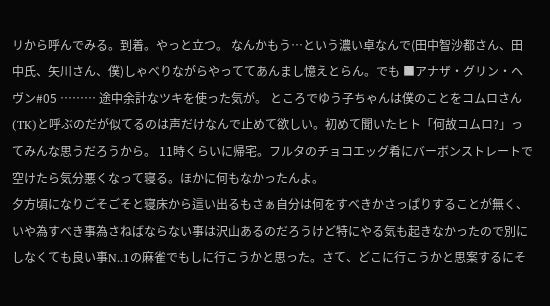リから呼んでみる。到着。やっと立つ。 なんかもう…という濃い卓なんで(田中智沙都さん、田中氏、矢川さん、僕)しゃべりながらやっててあんまし憶えとらん。でも ■アナザ・グリン・ヘヴン#05 ……… 途中余計なツキを使った気が。 ところでゆう子ちゃんは僕のことをコムロさん(TK)と呼ぶのだが似てるのは声だけなんで止めて欲しい。初めて聞いたヒト「何故コムロ?」ってみんな思うだろうから。 11時くらいに帰宅。フルタのチョコエッグ肴にバーボンストレートで空けたら気分悪くなって寝る。ほかに何もなかったんよ。
夕方頃になりごそごそと寝床から這い出るもさぁ自分は何をすべきかさっぱりすることが無く、いや為すべき事為さねばならない事は沢山あるのだろうけど特にやる気も起きなかったので別にしなくても良い事N..1の麻雀でもしに行こうかと思った。さて、どこに行こうかと思案するにそ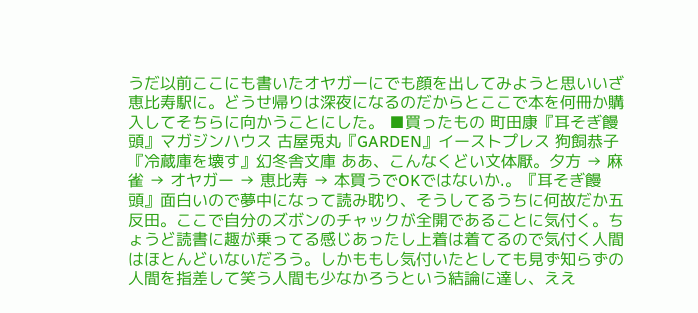うだ以前ここにも書いたオヤガーにでも顔を出してみようと思いいざ恵比寿駅に。どうせ帰りは深夜になるのだからとここで本を何冊か購入してそちらに向かうことにした。 ■買ったもの 町田康『耳そぎ饅頭』マガジンハウス 古屋兎丸『GARDEN』イーストプレス 狗飼恭子『冷蔵庫を壊す』幻冬舎文庫 ああ、こんなくどい文体厭。夕方 → 麻雀 → オヤガー → 恵比寿 → 本買うでOKではないか.。『耳そぎ饅頭』面白いので夢中になって読み耽り、そうしてるうちに何故だか五反田。ここで自分のズボンのチャックが全開であることに気付く。ちょうど読書に趣が乗ってる感じあったし上着は着てるので気付く人間はほとんどいないだろう。しかももし気付いたとしても見ず知らずの人間を指差して笑う人間も少なかろうという結論に達し、ええ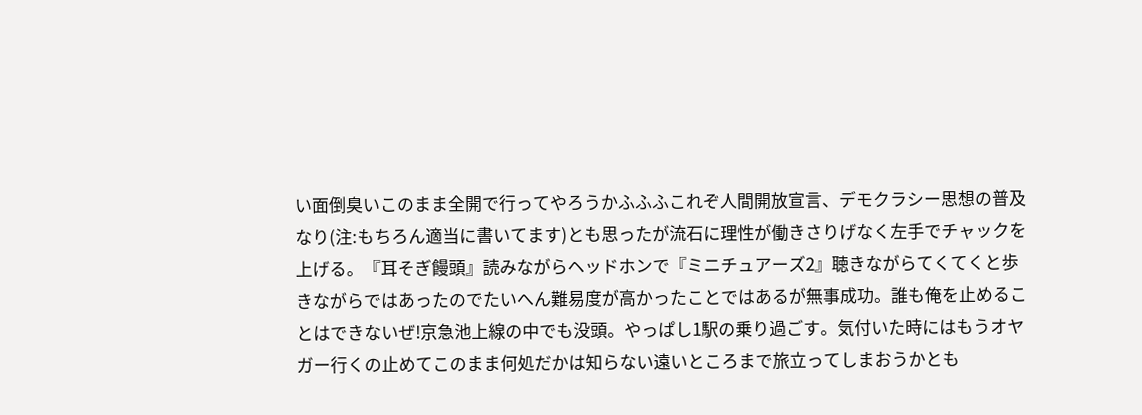い面倒臭いこのまま全開で行ってやろうかふふふこれぞ人間開放宣言、デモクラシー思想の普及なり(注:もちろん適当に書いてます)とも思ったが流石に理性が働きさりげなく左手でチャックを上げる。『耳そぎ饅頭』読みながらヘッドホンで『ミニチュアーズ2』聴きながらてくてくと歩きながらではあったのでたいへん難易度が高かったことではあるが無事成功。誰も俺を止めることはできないぜ!京急池上線の中でも没頭。やっぱし1駅の乗り過ごす。気付いた時にはもうオヤガー行くの止めてこのまま何処だかは知らない遠いところまで旅立ってしまおうかとも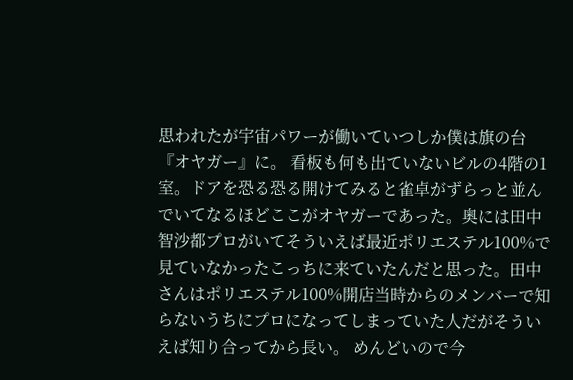思われたが宇宙パワーが働いていつしか僕は旗の台『オヤガー』に。 看板も何も出ていないビルの4階の1室。ドアを恐る恐る開けてみると雀卓がずらっと並んでいてなるほどここがオヤガーであった。奥には田中智沙都プロがいてそういえば最近ポリエステル100%で見ていなかったこっちに来ていたんだと思った。田中さんはポリエステル100%開店当時からのメンバーで知らないうちにプロになってしまっていた人だがそういえば知り合ってから長い。 めんどいので今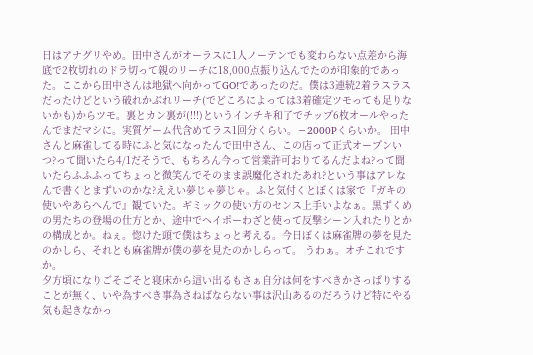日はアナグリやめ。田中さんがオーラスに1人ノーテンでも変わらない点差から海底で2枚切れのドラ切って親のリーチに18,000点振り込んでたのが印象的であった。ここから田中さんは地獄へ向かってGO!であったのだ。僕は3連続2着ラスラスだったけどという破れかぶれリーチ(でどころによっては3着確定ツモっても足りないかも)からツモ。裏とカン裏が(!!!)というインチキ和了でチップ6枚オールやったんでまだマシに。実質ゲーム代含めてラス1回分くらい。−2000Pくらいか。 田中さんと麻雀してる時にふと気になったんで田中さん、この店って正式オープンいつ?って聞いたら4/1だそうで、もちろん今って営業許可おりてるんだよね?って聞いたらふふふってちょっと微笑んでそのまま誤魔化されたあれ?という事はアレなんで書くとまずいのかな?ええい夢じゃ夢じゃ。ふと気付くとぼくは家で『ガキの使いやあらへんで』観ていた。ギミックの使い方のセンス上手いよなぁ。黒ずくめの男たちの登場の仕方とか、途中でヘイポーわざと使って反撃シーン入れたりとかの構成とか。ねぇ。惚けた頭で僕はちょっと考える。今日ぼくは麻雀牌の夢を見たのかしら、それとも麻雀牌が僕の夢を見たのかしらって。 うわぁ。オチこれですか。
夕方頃になりごそごそと寝床から這い出るもさぁ自分は何をすべきかさっぱりすることが無く、いや為すべき事為さねばならない事は沢山あるのだろうけど特にやる気も起きなかっ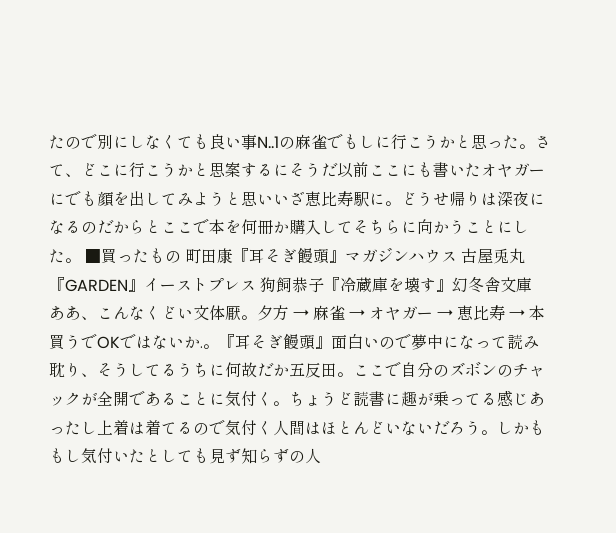たので別にしなくても良い事N..1の麻雀でもしに行こうかと思った。さて、どこに行こうかと思案するにそうだ以前ここにも書いたオヤガーにでも顔を出してみようと思いいざ恵比寿駅に。どうせ帰りは深夜になるのだからとここで本を何冊か購入してそちらに向かうことにした。 ■買ったもの 町田康『耳そぎ饅頭』マガジンハウス 古屋兎丸『GARDEN』イーストプレス 狗飼恭子『冷蔵庫を壊す』幻冬舎文庫 ああ、こんなくどい文体厭。夕方 → 麻雀 → オヤガー → 恵比寿 → 本買うでOKではないか.。『耳そぎ饅頭』面白いので夢中になって読み耽り、そうしてるうちに何故だか五反田。ここで自分のズボンのチャックが全開であることに気付く。ちょうど読書に趣が乗ってる感じあったし上着は着てるので気付く人間はほとんどいないだろう。しかももし気付いたとしても見ず知らずの人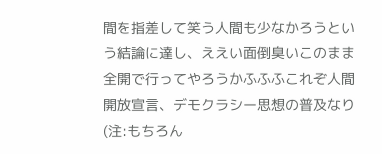間を指差して笑う人間も少なかろうという結論に達し、ええい面倒臭いこのまま全開で行ってやろうかふふふこれぞ人間開放宣言、デモクラシー思想の普及なり(注:もちろん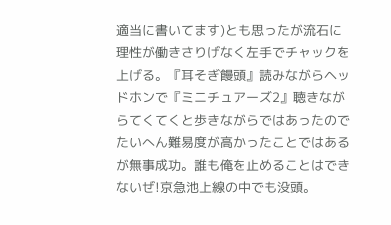適当に書いてます)とも思ったが流石に理性が働きさりげなく左手でチャックを上げる。『耳そぎ饅頭』読みながらヘッドホンで『ミニチュアーズ2』聴きながらてくてくと歩きながらではあったのでたいへん難易度が高かったことではあるが無事成功。誰も俺を止めることはできないぜ!京急池上線の中でも没頭。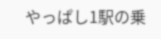やっぱし1駅の乗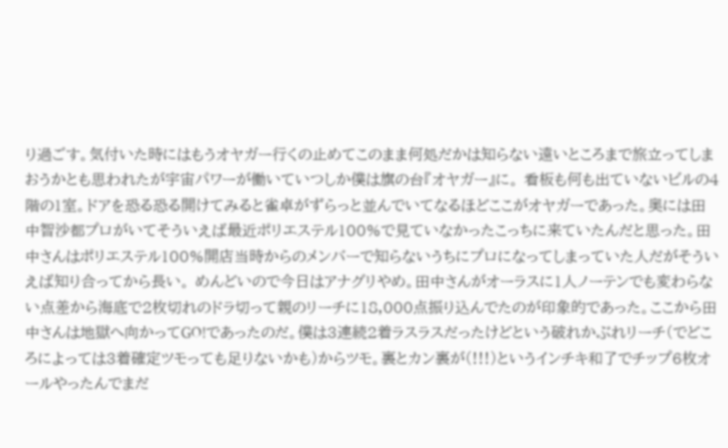り過ごす。気付いた時にはもうオヤガー行くの止めてこのまま何処だかは知らない遠いところまで旅立ってしまおうかとも思われたが宇宙パワーが働いていつしか僕は旗の台『オヤガー』に。 看板も何も出ていないビルの4階の1室。ドアを恐る恐る開けてみると雀卓がずらっと並んでいてなるほどここがオヤガーであった。奥には田中智沙都プロがいてそういえば最近ポリエステル100%で見ていなかったこっちに来ていたんだと思った。田中さんはポリエステル100%開店当時からのメンバーで知らないうちにプロになってしまっていた人だがそういえば知り合ってから長い。 めんどいので今日はアナグリやめ。田中さんがオーラスに1人ノーテンでも変わらない点差から海底で2枚切れのドラ切って親のリーチに18,000点振り込んでたのが印象的であった。ここから田中さんは地獄へ向かってGO!であったのだ。僕は3連続2着ラスラスだったけどという破れかぶれリーチ(でどころによっては3着確定ツモっても足りないかも)からツモ。裏とカン裏が(!!!)というインチキ和了でチップ6枚オールやったんでまだ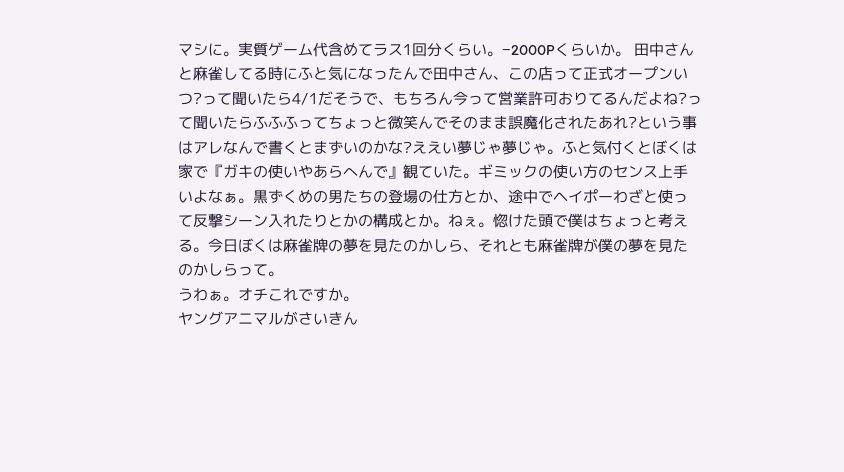マシに。実質ゲーム代含めてラス1回分くらい。−2000Pくらいか。 田中さんと麻雀してる時にふと気になったんで田中さん、この店って正式オープンいつ?って聞いたら4/1だそうで、もちろん今って営業許可おりてるんだよね?って聞いたらふふふってちょっと微笑んでそのまま誤魔化されたあれ?という事はアレなんで書くとまずいのかな?ええい夢じゃ夢じゃ。ふと気付くとぼくは家で『ガキの使いやあらへんで』観ていた。ギミックの使い方のセンス上手いよなぁ。黒ずくめの男たちの登場の仕方とか、途中でヘイポーわざと使って反撃シーン入れたりとかの構成とか。ねぇ。惚けた頭で僕はちょっと考える。今日ぼくは麻雀牌の夢を見たのかしら、それとも麻雀牌が僕の夢を見たのかしらって。
うわぁ。オチこれですか。
ヤングアニマルがさいきん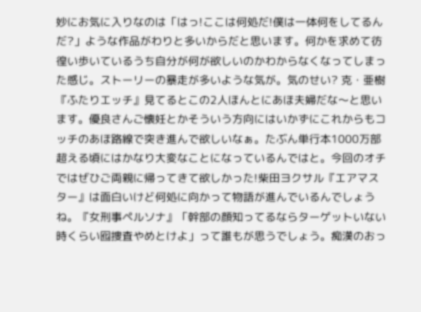妙にお気に入りなのは「はっ!ここは何処だ!僕は一体何をしてるんだ?」ような作品がわりと多いからだと思います。何かを求めて彷徨い歩いているうち自分が何が欲しいのかわからなくなってしまった感じ。ストーリーの暴走が多いような気が。気のせい? 克・亜樹『ふたりエッチ』見てるとこの2人ほんとにあほ夫婦だな〜と思います。優良さんご懐妊とかそういう方向にはいかずにこれからもコッチのあほ路線で突き進んで欲しいなぁ。たぶん単行本1000万部超える頃にはかなり大変なことになっているんではと。今回のオチではぜひご両親に帰ってきて欲しかった!柴田ヨクサル『エアマスター』は面白いけど何処に向かって物語が進んでいるんでしょうね。『女刑事ペルソナ』「幹部の顔知ってるならターゲットいない時くらい囮捜査やめとけよ」って誰もが思うでしょう。痴漢のおっ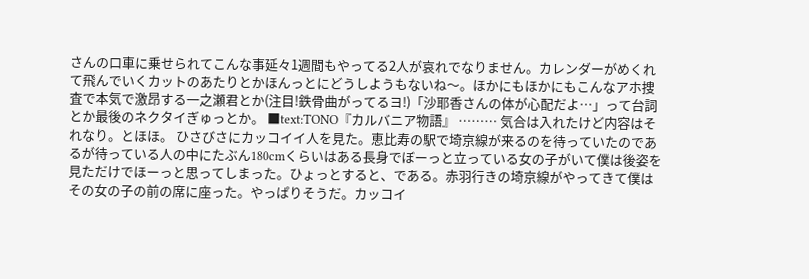さんの口車に乗せられてこんな事延々1週間もやってる2人が哀れでなりません。カレンダーがめくれて飛んでいくカットのあたりとかほんっとにどうしようもないね〜。ほかにもほかにもこんなアホ捜査で本気で激昂する一之瀬君とか(注目!鉄骨曲がってるヨ!)「沙耶香さんの体が心配だよ…」って台詞とか最後のネクタイぎゅっとか。 ■text:TONO『カルバニア物語』 ……… 気合は入れたけど内容はそれなり。とほほ。 ひさびさにカッコイイ人を見た。恵比寿の駅で埼京線が来るのを待っていたのであるが待っている人の中にたぶん180cmくらいはある長身でぼーっと立っている女の子がいて僕は後姿を見ただけでほーっと思ってしまった。ひょっとすると、である。赤羽行きの埼京線がやってきて僕はその女の子の前の席に座った。やっぱりそうだ。カッコイ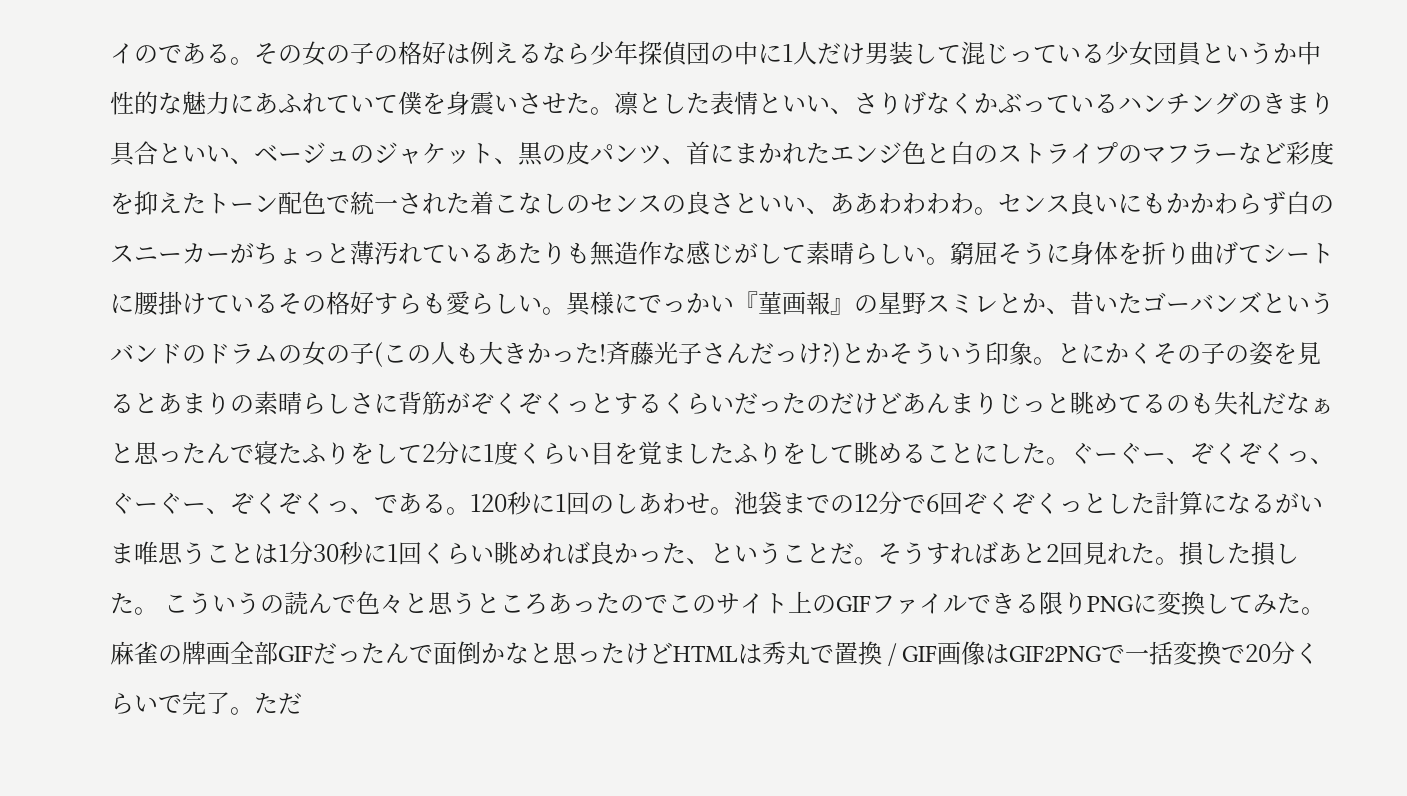イのである。その女の子の格好は例えるなら少年探偵団の中に1人だけ男装して混じっている少女団員というか中性的な魅力にあふれていて僕を身震いさせた。凛とした表情といい、さりげなくかぶっているハンチングのきまり具合といい、ベージュのジャケット、黒の皮パンツ、首にまかれたエンジ色と白のストライプのマフラーなど彩度を抑えたトーン配色で統一された着こなしのセンスの良さといい、ああわわわわ。センス良いにもかかわらず白のスニーカーがちょっと薄汚れているあたりも無造作な感じがして素晴らしい。窮屈そうに身体を折り曲げてシートに腰掛けているその格好すらも愛らしい。異様にでっかい『菫画報』の星野スミレとか、昔いたゴーバンズというバンドのドラムの女の子(この人も大きかった!斉藤光子さんだっけ?)とかそういう印象。とにかくその子の姿を見るとあまりの素晴らしさに背筋がぞくぞくっとするくらいだったのだけどあんまりじっと眺めてるのも失礼だなぁと思ったんで寝たふりをして2分に1度くらい目を覚ましたふりをして眺めることにした。ぐーぐー、ぞくぞくっ、ぐーぐー、ぞくぞくっ、である。120秒に1回のしあわせ。池袋までの12分で6回ぞくぞくっとした計算になるがいま唯思うことは1分30秒に1回くらい眺めれば良かった、ということだ。そうすればあと2回見れた。損した損した。 こういうの読んで色々と思うところあったのでこのサイト上のGIFファイルできる限りPNGに変換してみた。麻雀の牌画全部GIFだったんで面倒かなと思ったけどHTMLは秀丸で置換 / GIF画像はGIF2PNGで一括変換で20分くらいで完了。ただ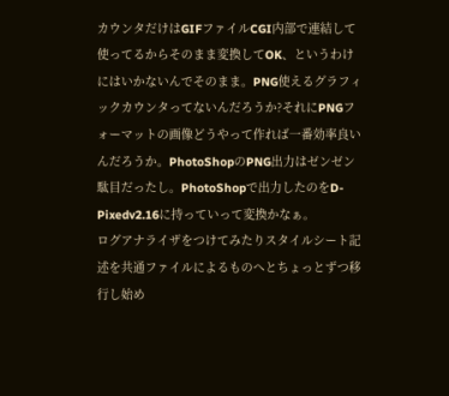カウンタだけはGIFファイルCGI内部で連結して使ってるからそのまま変換してOK、というわけにはいかないんでそのまま。PNG使えるグラフィックカウンタってないんだろうか?それにPNGフォーマットの画像どうやって作れば一番効率良いんだろうか。PhotoShopのPNG出力はゼンゼン駄目だったし。PhotoShopで出力したのをD-Pixedv2.16に持っていって変換かなぁ。
ログアナライザをつけてみたりスタイルシート記述を共通ファイルによるものへとちょっとずつ移行し始め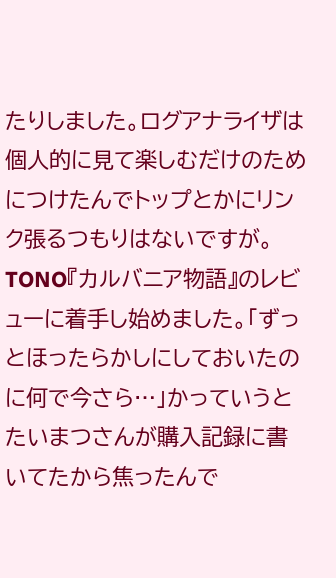たりしました。ログアナライザは個人的に見て楽しむだけのためにつけたんでトップとかにリンク張るつもりはないですが。 TONO『カルバニア物語』のレビューに着手し始めました。「ずっとほったらかしにしておいたのに何で今さら…」かっていうとたいまつさんが購入記録に書いてたから焦ったんで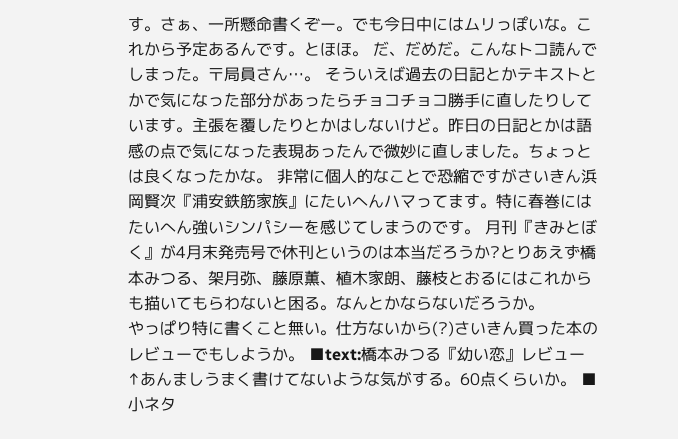す。さぁ、一所懸命書くぞー。でも今日中にはムリっぽいな。これから予定あるんです。とほほ。 だ、だめだ。こんなトコ読んでしまった。〒局員さん…。 そういえば過去の日記とかテキストとかで気になった部分があったらチョコチョコ勝手に直したりしています。主張を覆したりとかはしないけど。昨日の日記とかは語感の点で気になった表現あったんで微妙に直しました。ちょっとは良くなったかな。 非常に個人的なことで恐縮ですがさいきん浜岡賢次『浦安鉄筋家族』にたいへんハマってます。特に春巻にはたいへん強いシンパシーを感じてしまうのです。 月刊『きみとぼく』が4月末発売号で休刊というのは本当だろうか?とりあえず橋本みつる、架月弥、藤原薫、植木家朗、藤枝とおるにはこれからも描いてもらわないと困る。なんとかならないだろうか。
やっぱり特に書くこと無い。仕方ないから(?)さいきん買った本のレビューでもしようか。 ■text:橋本みつる『幼い恋』レビュー ↑あんましうまく書けてないような気がする。60点くらいか。 ■小ネタ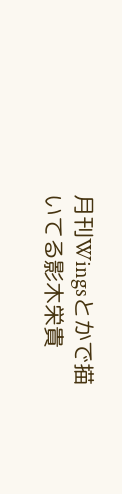月刊Wingsとかで描いてる影木栄貴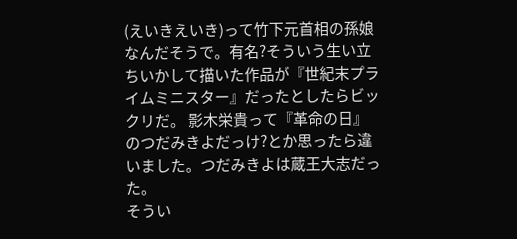(えいきえいき)って竹下元首相の孫娘なんだそうで。有名?そういう生い立ちいかして描いた作品が『世紀末プライムミニスター』だったとしたらビックリだ。 影木栄貴って『革命の日』のつだみきよだっけ?とか思ったら違いました。つだみきよは蔵王大志だった。
そうい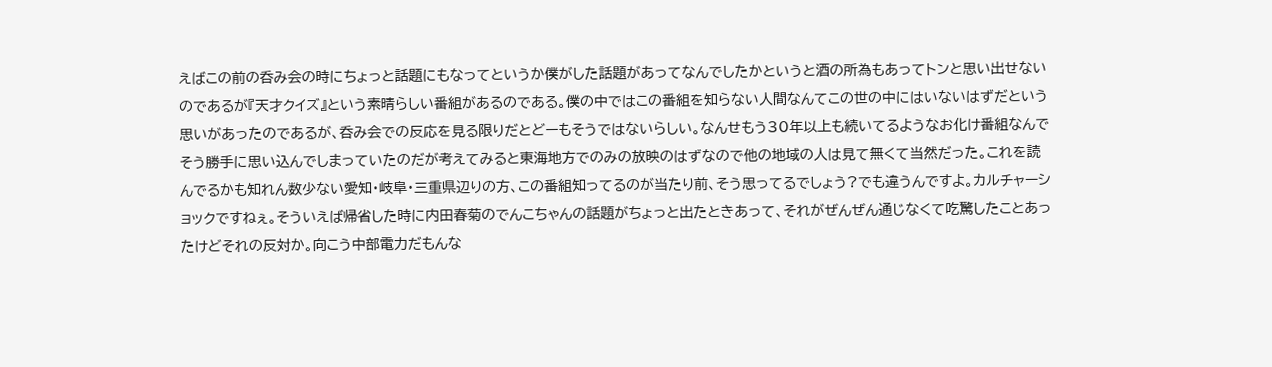えばこの前の呑み会の時にちょっと話題にもなってというか僕がした話題があってなんでしたかというと酒の所為もあってトンと思い出せないのであるが『天才クイズ』という素晴らしい番組があるのである。僕の中ではこの番組を知らない人間なんてこの世の中にはいないはずだという思いがあったのであるが、呑み会での反応を見る限りだとどーもそうではないらしい。なんせもう30年以上も続いてるようなお化け番組なんでそう勝手に思い込んでしまっていたのだが考えてみると東海地方でのみの放映のはずなので他の地域の人は見て無くて当然だった。これを読んでるかも知れん数少ない愛知・岐阜・三重県辺りの方、この番組知ってるのが当たり前、そう思ってるでしょう?でも違うんですよ。カルチャーショックですねぇ。そういえば帰省した時に内田春菊のでんこちゃんの話題がちょっと出たときあって、それがぜんぜん通じなくて吃驚したことあったけどそれの反対か。向こう中部電力だもんな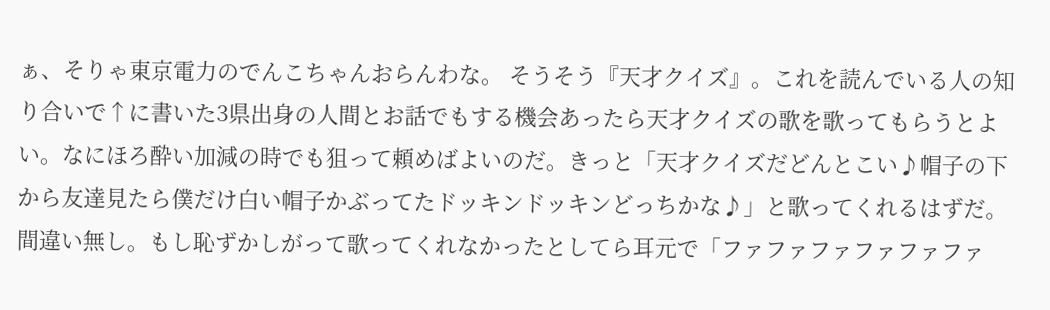ぁ、そりゃ東京電力のでんこちゃんおらんわな。 そうそう『天才クイズ』。これを読んでいる人の知り合いで↑に書いた3県出身の人間とお話でもする機会あったら天才クイズの歌を歌ってもらうとよい。なにほろ酔い加減の時でも狙って頼めばよいのだ。きっと「天才クイズだどんとこい♪帽子の下から友達見たら僕だけ白い帽子かぶってたドッキンドッキンどっちかな♪」と歌ってくれるはずだ。間違い無し。もし恥ずかしがって歌ってくれなかったとしてら耳元で「ファファファファファファ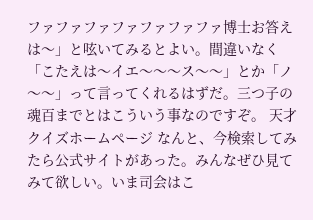ファファファファファファファ博士お答えは〜」と呟いてみるとよい。間違いなく「こたえは〜イエ〜〜〜ス〜〜」とか「ノ〜〜」って言ってくれるはずだ。三つ子の魂百までとはこういう事なのですぞ。 天才クイズホームページ なんと、今検索してみたら公式サイトがあった。みんなぜひ見てみて欲しい。いま司会はこ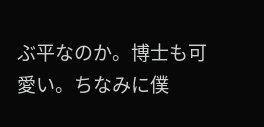ぶ平なのか。博士も可愛い。ちなみに僕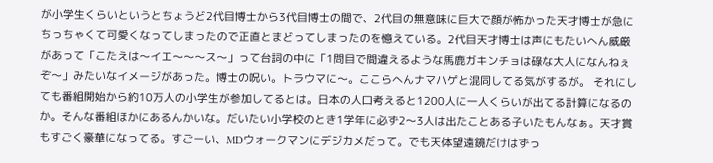が小学生くらいというとちょうど2代目博士から3代目博士の間で、2代目の無意味に巨大で顔が怖かった天才博士が急にちっちゃくて可愛くなってしまったので正直とまどってしまったのを憶えている。2代目天才博士は声にもたいへん威厳があって「こたえは〜イエ〜〜〜ス〜」って台詞の中に「1問目で間違えるような馬鹿ガキンチョは碌な大人になんねぇぞ〜」みたいなイメージがあった。博士の呪い。トラウマに〜。ここらへんナマハゲと混同してる気がするが。 それにしても番組開始から約10万人の小学生が参加してるとは。日本の人口考えると1200人に一人くらいが出てる計算になるのか。そんな番組ほかにあるんかいな。だいたい小学校のとき1学年に必ず2〜3人は出たことある子いたもんなぁ。天才賞もすごく豪華になってる。すごーい、MDウォークマンにデジカメだって。でも天体望遠鏡だけはずっ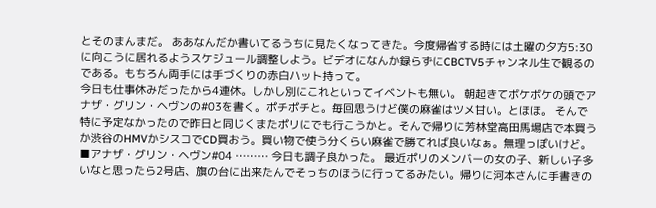とそのまんまだ。 ああなんだか書いてるうちに見たくなってきた。今度帰省する時には土曜の夕方5:30に向こうに居れるようスケジュール調整しよう。ビデオになんか録らずにCBCTV5チャンネル生で観るのである。もちろん両手には手づくりの赤白ハット持って。
今日も仕事休みだったから4連休。しかし別にこれといってイベントも無い。 朝起きてボケボケの頭でアナザ・グリン・ヘヴンの#03を書く。ポチポチと。毎回思うけど僕の麻雀はツメ甘い。とほほ。 そんで特に予定なかったので昨日と同じくまたポリにでも行こうかと。そんで帰りに芳林堂高田馬場店で本買うか渋谷のHMVかシスコでCD買おう。買い物で使う分くらい麻雀で勝てれば良いなぁ。無理っぽいけど。 ■アナザ・グリン・ヘヴン#04 ……… 今日も調子良かった。 最近ポリのメンバーの女の子、新しい子多いなと思ったら2号店、旗の台に出来たんでそっちのほうに行ってるみたい。帰りに河本さんに手書きの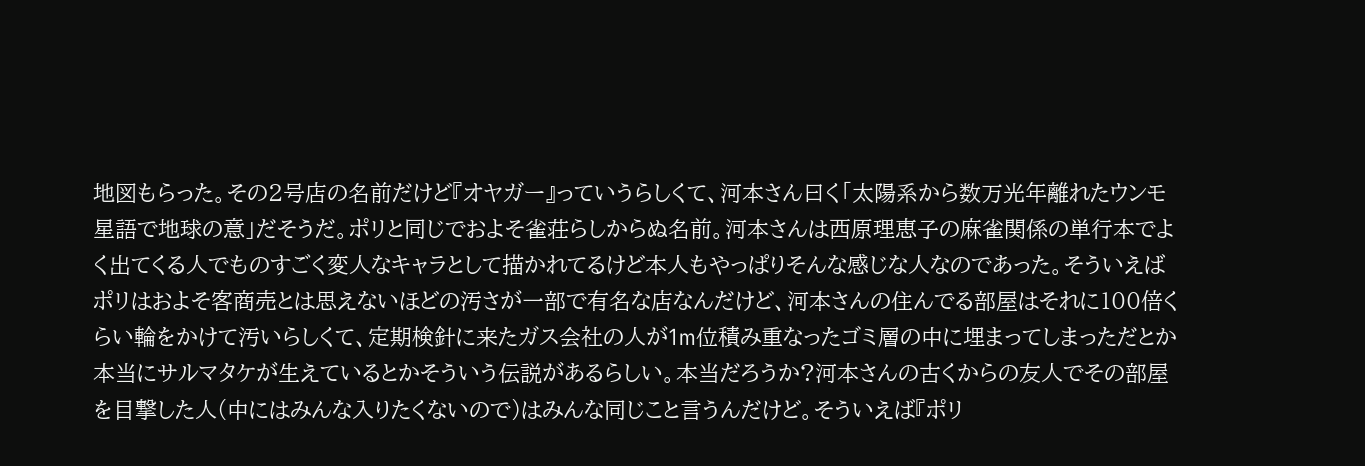地図もらった。その2号店の名前だけど『オヤガー』っていうらしくて、河本さん曰く「太陽系から数万光年離れたウンモ星語で地球の意」だそうだ。ポリと同じでおよそ雀荘らしからぬ名前。河本さんは西原理恵子の麻雀関係の単行本でよく出てくる人でものすごく変人なキャラとして描かれてるけど本人もやっぱりそんな感じな人なのであった。そういえばポリはおよそ客商売とは思えないほどの汚さが一部で有名な店なんだけど、河本さんの住んでる部屋はそれに100倍くらい輪をかけて汚いらしくて、定期検針に来たガス会社の人が1m位積み重なったゴミ層の中に埋まってしまっただとか本当にサルマタケが生えているとかそういう伝説があるらしい。本当だろうか?河本さんの古くからの友人でその部屋を目撃した人(中にはみんな入りたくないので)はみんな同じこと言うんだけど。そういえば『ポリ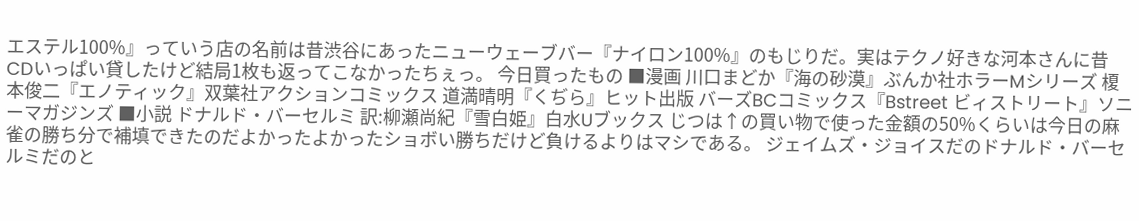エステル100%』っていう店の名前は昔渋谷にあったニューウェーブバー『ナイロン100%』のもじりだ。実はテクノ好きな河本さんに昔CDいっぱい貸したけど結局1枚も返ってこなかったちぇっ。 今日買ったもの ■漫画 川口まどか『海の砂漠』ぶんか社ホラーMシリーズ 榎本俊二『エノティック』双葉社アクションコミックス 道満晴明『くぢら』ヒット出版 バーズBCコミックス『Bstreet ビィストリート』ソニーマガジンズ ■小説 ドナルド・バーセルミ 訳:柳瀬尚紀『雪白姫』白水Uブックス じつは↑の買い物で使った金額の50%くらいは今日の麻雀の勝ち分で補填できたのだよかったよかったショボい勝ちだけど負けるよりはマシである。 ジェイムズ・ジョイスだのドナルド・バーセルミだのと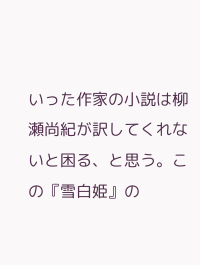いった作家の小説は柳瀬尚紀が訳してくれないと困る、と思う。この『雪白姫』の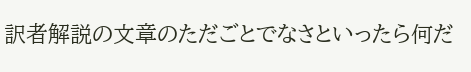訳者解説の文章のただごとでなさといったら何だ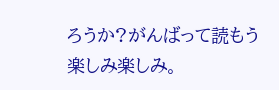ろうか?がんばって読もう楽しみ楽しみ。